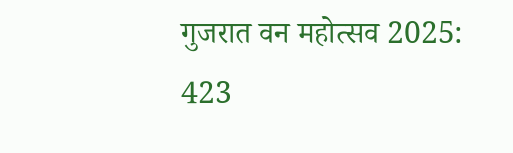गुजरात वन महोत्सव 2025: 423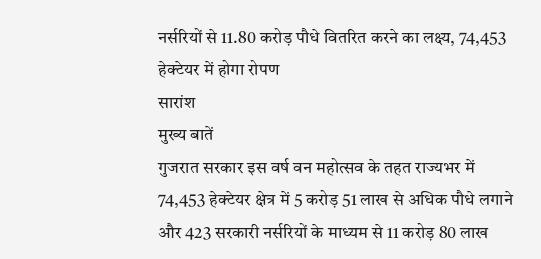नर्सरियों से 11.80 करोड़ पौधे वितरित करने का लक्ष्य, 74,453 हेक्टेयर में होगा रोपण
सारांश
मुख्य बातें
गुजरात सरकार इस वर्ष वन महोत्सव के तहत राज्यभर में 74,453 हेक्टेयर क्षेत्र में 5 करोड़ 51 लाख से अधिक पौधे लगाने और 423 सरकारी नर्सरियों के माध्यम से 11 करोड़ 80 लाख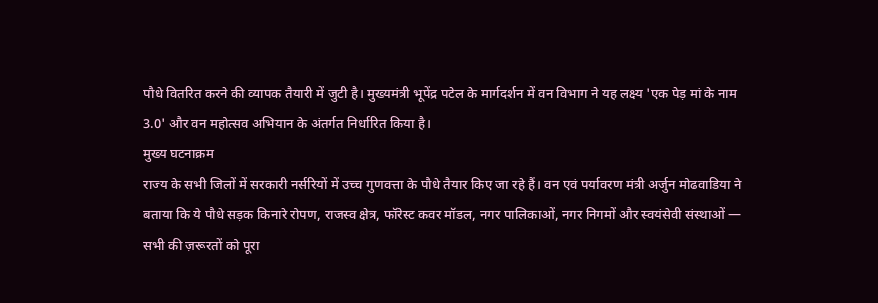पौधे वितरित करने की व्यापक तैयारी में जुटी है। मुख्यमंत्री भूपेंद्र पटेल के मार्गदर्शन में वन विभाग ने यह लक्ष्य 'एक पेड़ मां के नाम 3.0' और वन महोत्सव अभियान के अंतर्गत निर्धारित किया है।
मुख्य घटनाक्रम
राज्य के सभी जिलों में सरकारी नर्सरियों में उच्च गुणवत्ता के पौधे तैयार किए जा रहे हैं। वन एवं पर्यावरण मंत्री अर्जुन मोढवाडिया ने बताया कि ये पौधे सड़क किनारे रोपण, राजस्व क्षेत्र, फॉरेस्ट कवर मॉडल, नगर पालिकाओं, नगर निगमों और स्वयंसेवी संस्थाओं — सभी की ज़रूरतों को पूरा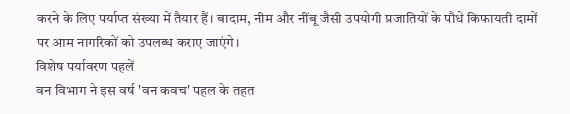करने के लिए पर्याप्त संख्या में तैयार हैं। बादाम, नीम और नींबू जैसी उपयोगी प्रजातियों के पौधे किफायती दामों पर आम नागरिकों को उपलब्ध कराए जाएंगे।
विशेष पर्यावरण पहलें
वन विभाग ने इस वर्ष 'वन कवच' पहल के तहत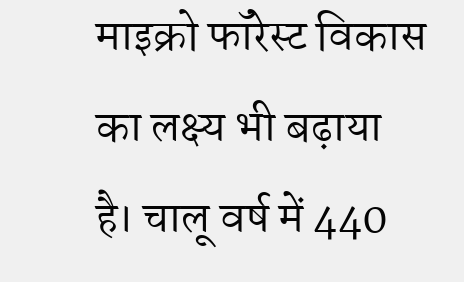माइक्रो फॉरेस्ट विकास का लक्ष्य भी बढ़ाया है। चालू वर्ष में 440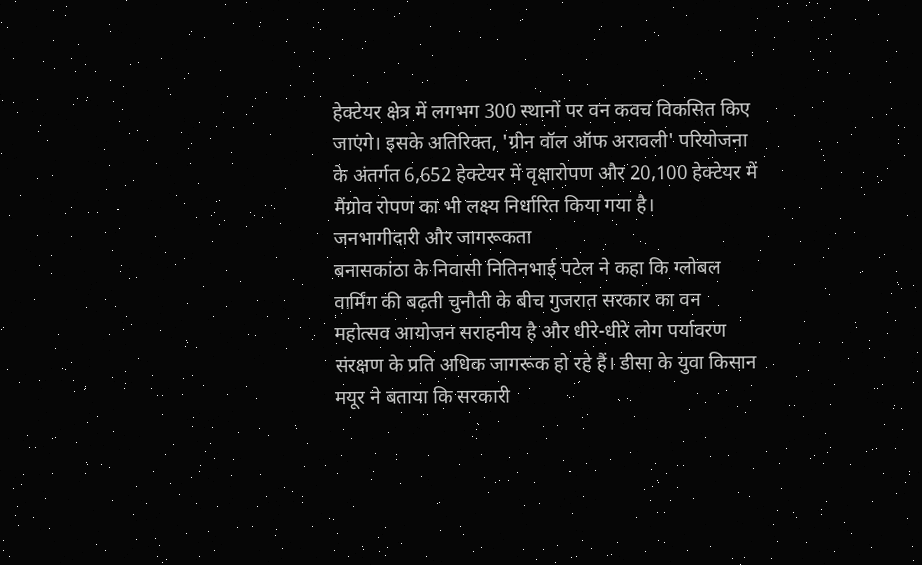हेक्टेयर क्षेत्र में लगभग 300 स्थानों पर वन कवच विकसित किए जाएंगे। इसके अतिरिक्त, 'ग्रीन वॉल ऑफ अरावली' परियोजना के अंतर्गत 6,652 हेक्टेयर में वृक्षारोपण और 20,100 हेक्टेयर में मैंग्रोव रोपण का भी लक्ष्य निर्धारित किया गया है।
जनभागीदारी और जागरूकता
बनासकांठा के निवासी नितिनभाई पटेल ने कहा कि ग्लोबल वार्मिंग की बढ़ती चुनौती के बीच गुजरात सरकार का वन महोत्सव आयोजन सराहनीय है और धीरे-धीरे लोग पर्यावरण संरक्षण के प्रति अधिक जागरूक हो रहे हैं। डीसा के युवा किसान मयूर ने बताया कि सरकारी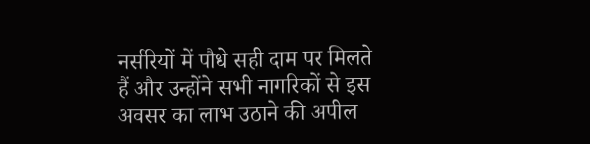नर्सरियों में पौधे सही दाम पर मिलते हैं और उन्होंने सभी नागरिकों से इस अवसर का लाभ उठाने की अपील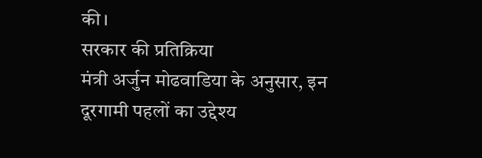की।
सरकार की प्रतिक्रिया
मंत्री अर्जुन मोढवाडिया के अनुसार, इन दूरगामी पहलों का उद्देश्य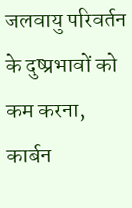जलवायु परिवर्तन के दुष्प्रभावों को कम करना, कार्बन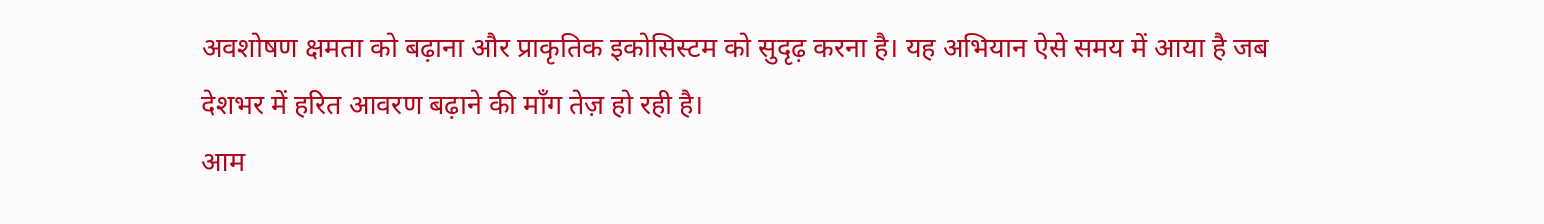अवशोषण क्षमता को बढ़ाना और प्राकृतिक इकोसिस्टम को सुदृढ़ करना है। यह अभियान ऐसे समय में आया है जब देशभर में हरित आवरण बढ़ाने की माँग तेज़ हो रही है।
आम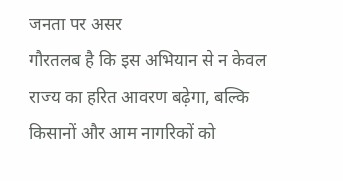जनता पर असर
गौरतलब है कि इस अभियान से न केवल राज्य का हरित आवरण बढ़ेगा, बल्कि किसानों और आम नागरिकों को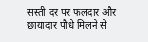सस्ती दर पर फलदार और छायादार पौधे मिलने से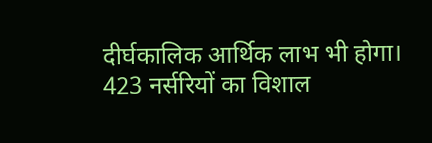दीर्घकालिक आर्थिक लाभ भी होगा। 423 नर्सरियों का विशाल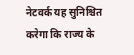नेटवर्क यह सुनिश्चित करेगा कि राज्य के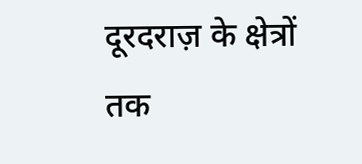दूरदराज़ के क्षेत्रों तक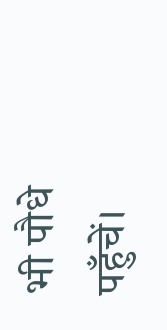भी पौधे पहुँचें।